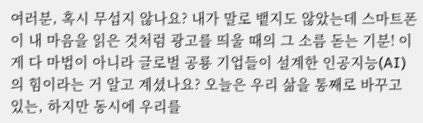여러분, 혹시 무섭지 않나요? 내가 말로 뱉지도 않았는데 스마트폰이 내 마음을 읽은 것처럼 광고를 띄울 때의 그 소름 돋는 기분! 이게 다 마법이 아니라 글로벌 공룡 기업들이 설계한 인공지능(AI)의 힘이라는 거 알고 계셨나요? 오늘은 우리 삶을 통째로 바꾸고 있는, 하지만 동시에 우리를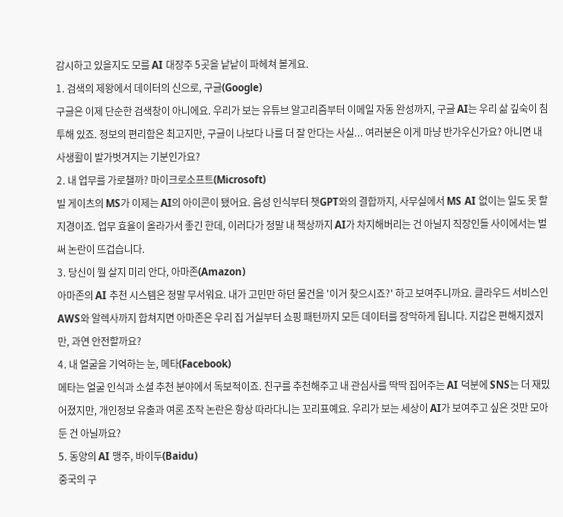감시하고 있을지도 모를 AI 대장주 5곳을 낱낱이 파헤쳐 볼게요.
1. 검색의 제왕에서 데이터의 신으로, 구글(Google)
구글은 이제 단순한 검색창이 아니에요. 우리가 보는 유튜브 알고리즘부터 이메일 자동 완성까지, 구글 AI는 우리 삶 깊숙이 침투해 있죠. 정보의 편리함은 최고지만, 구글이 나보다 나를 더 잘 안다는 사실... 여러분은 이게 마냥 반가우신가요? 아니면 내 사생활이 발가벗겨지는 기분인가요?
2. 내 업무를 가로챌까? 마이크로소프트(Microsoft)
빌 게이츠의 MS가 이제는 AI의 아이콘이 됐어요. 음성 인식부터 챗GPT와의 결합까지, 사무실에서 MS AI 없이는 일도 못 할 지경이죠. 업무 효율이 올라가서 좋긴 한데, 이러다가 정말 내 책상까지 AI가 차지해버리는 건 아닐지 직장인들 사이에서는 벌써 논란이 뜨겁습니다.
3. 당신이 뭘 살지 미리 안다, 아마존(Amazon)
아마존의 AI 추천 시스템은 정말 무서워요. 내가 고민만 하던 물건을 '이거 찾으시죠?' 하고 보여주니까요. 클라우드 서비스인 AWS와 알렉사까지 합쳐지면 아마존은 우리 집 거실부터 쇼핑 패턴까지 모든 데이터를 장악하게 됩니다. 지갑은 편해지겠지만, 과연 안전할까요?
4. 내 얼굴을 기억하는 눈, 메타(Facebook)
메타는 얼굴 인식과 소셜 추천 분야에서 독보적이죠. 친구를 추천해주고 내 관심사를 딱딱 집어주는 AI 덕분에 SNS는 더 재밌어졌지만, 개인정보 유출과 여론 조작 논란은 항상 따라다니는 꼬리표예요. 우리가 보는 세상이 AI가 보여주고 싶은 것만 모아둔 건 아닐까요?
5. 동양의 AI 맹주, 바이두(Baidu)
중국의 구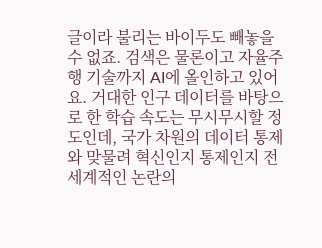글이라 불리는 바이두도 빼놓을 수 없죠. 검색은 물론이고 자율주행 기술까지 AI에 올인하고 있어요. 거대한 인구 데이터를 바탕으로 한 학습 속도는 무시무시할 정도인데, 국가 차원의 데이터 통제와 맞물려 혁신인지 통제인지 전 세계적인 논란의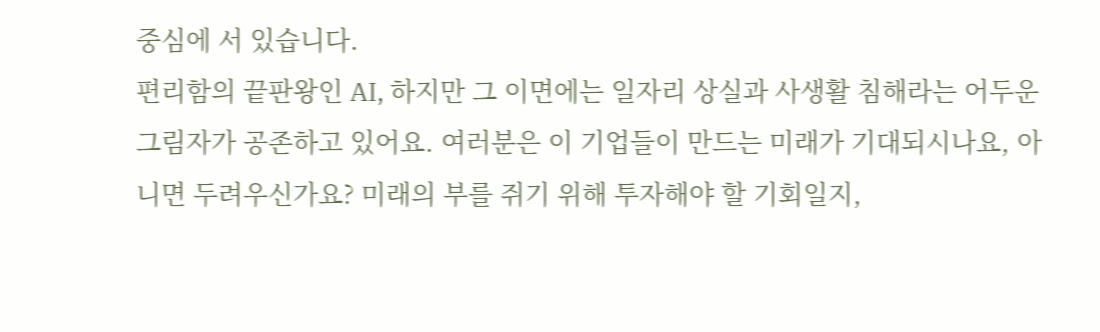중심에 서 있습니다.
편리함의 끝판왕인 AI, 하지만 그 이면에는 일자리 상실과 사생활 침해라는 어두운 그림자가 공존하고 있어요. 여러분은 이 기업들이 만드는 미래가 기대되시나요, 아니면 두려우신가요? 미래의 부를 쥐기 위해 투자해야 할 기회일지,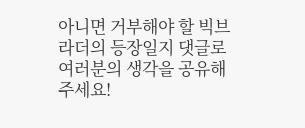아니면 거부해야 할 빅브라더의 등장일지 댓글로 여러분의 생각을 공유해주세요!